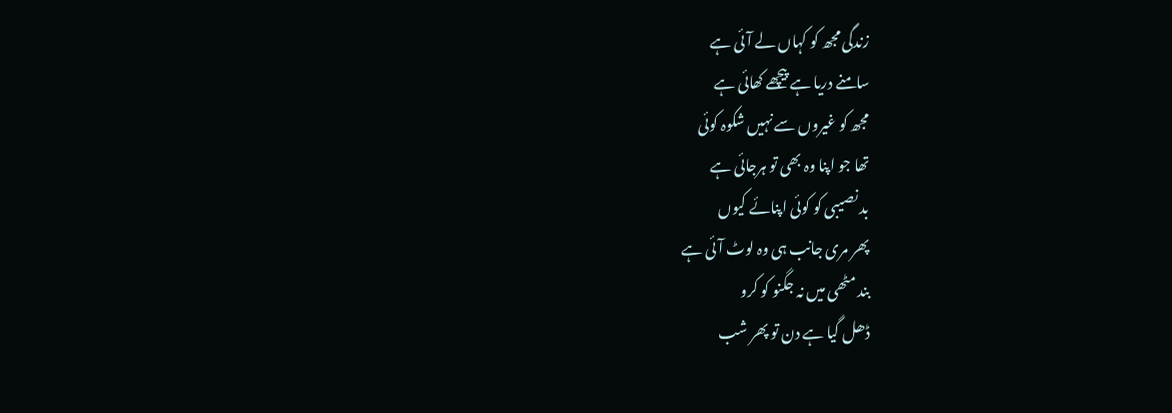زندگی مجھ کو کہاں لے آئی ہے
سامنے دریا ہے پیچھے کھائی ہے
مجھ کو غیروں سے نہیں شکوہ کوئی
تھا جو اپنا وہ بھی تو ہرجائی ہے
بد نصیبی کو کوئی اپنائے کیوں
پھر مری جانب ہی وہ لوٹ آئی ہے
بند مٹھی میں نہ جگنو کو کرو
ڈھل گیا ہے دن تو پھر شب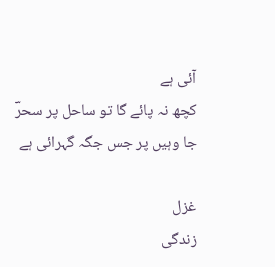آئی ہے
کچھ نہ پائے گا تو ساحل پر سحرؔ
جا وہیں پر جس جگہ گہرائی ہے

غزل
زندگی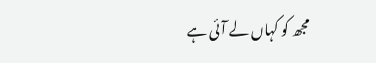مجھ کو کہاں لے آئی ہے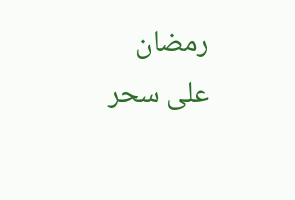رمضان علی سحر